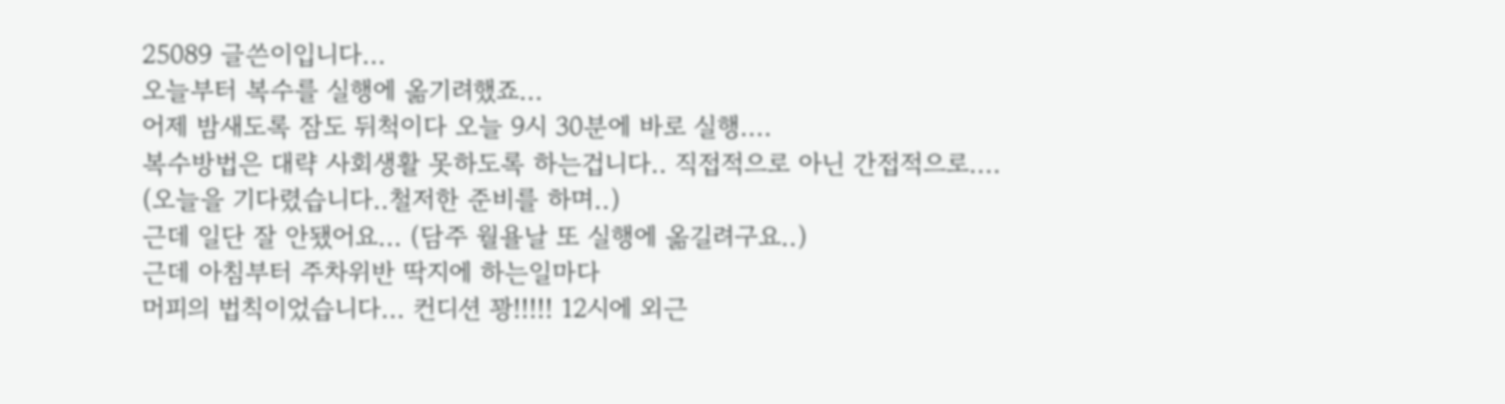25089 글쓴이입니다...
오늘부터 복수를 실행에 옮기려했죠...
어제 밤새도록 잠도 뒤척이다 오늘 9시 30분에 바로 실행....
복수방법은 대략 사회생활 못하도록 하는겁니다.. 직접적으로 아닌 간접적으로....
(오늘을 기다렸습니다..철저한 준비를 하며..)
근데 일단 잘 안됐어요... (담주 월욜날 또 실행에 옮길려구요..)
근데 아침부터 주차위반 딱지에 하는일마다
머피의 법칙이었습니다... 컨디션 꽝!!!!! 12시에 외근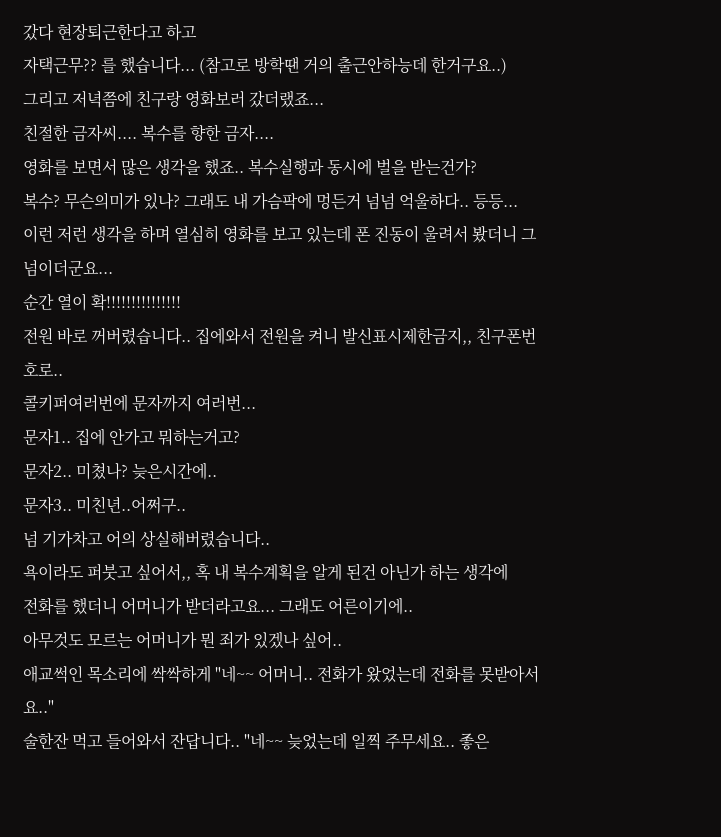갔다 현장퇴근한다고 하고
자택근무?? 를 했습니다... (참고로 방학땐 거의 출근안하능데 한거구요..)
그리고 저녁쯤에 친구랑 영화보러 갔더랬죠...
친절한 금자씨.... 복수를 향한 금자....
영화를 보면서 많은 생각을 했죠.. 복수실행과 동시에 벌을 받는건가?
복수? 무슨의미가 있나? 그래도 내 가슴팍에 멍든거 넘넘 억울하다.. 등등...
이런 저런 생각을 하며 열심히 영화를 보고 있는데 폰 진동이 울려서 봤더니 그넘이더군요...
순간 열이 확!!!!!!!!!!!!!!!
전원 바로 꺼버렸습니다.. 집에와서 전원을 켜니 발신표시제한금지,, 친구폰번호로..
콜키퍼여러번에 문자까지 여러번...
문자1.. 집에 안가고 뭐하는거고?
문자2.. 미쳤나? 늦은시간에..
문자3.. 미친년..어쩌구..
넘 기가차고 어의 상실해버렸습니다..
욕이라도 퍼붓고 싶어서,, 혹 내 복수계획을 알게 된건 아닌가 하는 생각에
전화를 했더니 어머니가 받더라고요... 그래도 어른이기에..
아무것도 모르는 어머니가 뭔 죄가 있겠나 싶어..
애교썩인 목소리에 싹싹하게 "네~~ 어머니.. 전화가 왔었는데 전화를 못받아서요.."
술한잔 먹고 들어와서 잔답니다.. "네~~ 늦었는데 일찍 주무세요.. 좋은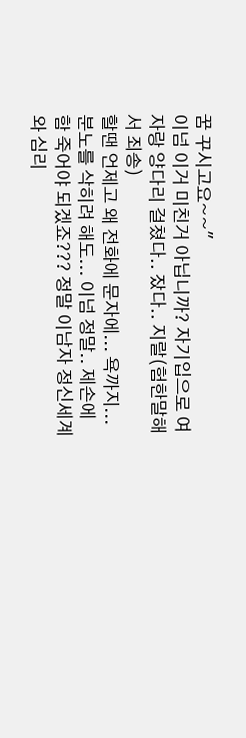꿈 꾸시고요~~"
이넘 이거 미친거 아닙니까? 자기입으로 여자랑 양다리 걸쳤다.. 잤다.. 지랄(험한말해서 죄송)
할땐 언제고 왜 전화에 문자에... 욕까지... 분노를 삭히려 해도... 이넘 정말.. 제손에
함 죽어야 되겠죠??? 정말 이남자 정신세계와 심리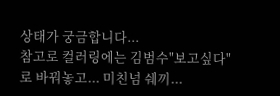상태가 궁금합니다...
참고로 컬러링에는 김범수"보고싶다" 로 바꿔놓고... 미친넘 쉐끼...